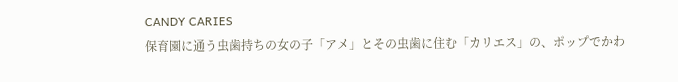CANDY CARIES
保育園に通う虫歯持ちの女の子「アメ」とその虫歯に住む「カリエス」の、ポップでかわ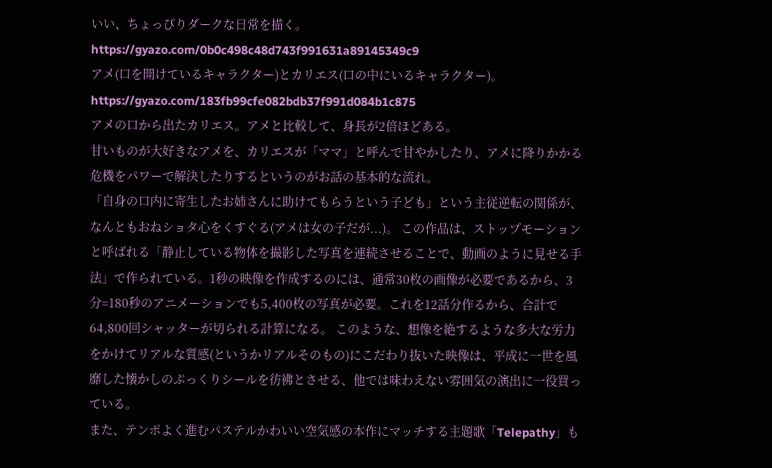いい、ちょっぴりダークな日常を描く。
https://gyazo.com/0b0c498c48d743f991631a89145349c9
アメ(口を開けているキャラクター)とカリエス(口の中にいるキャラクター)。
https://gyazo.com/183fb99cfe082bdb37f991d084b1c875
アメの口から出たカリエス。アメと比較して、身長が2倍ほどある。
甘いものが大好きなアメを、カリエスが「ママ」と呼んで甘やかしたり、アメに降りかかる危機をパワーで解決したりするというのがお話の基本的な流れ。
「自身の口内に寄生したお姉さんに助けてもらうという子ども」という主従逆転の関係が、なんともおねショタ心をくすぐる(アメは女の子だが...)。 この作品は、ストップモーションと呼ばれる「静止している物体を撮影した写真を連続させることで、動画のように見せる手法」で作られている。1秒の映像を作成するのには、通常30枚の画像が必要であるから、3分=180秒のアニメーションでも5,400枚の写真が必要。これを12話分作るから、合計で64,800回シャッターが切られる計算になる。 このような、想像を絶するような多大な労力をかけてリアルな質感(というかリアルそのもの)にこだわり抜いた映像は、平成に一世を風靡した懐かしのぷっくりシールを彷彿とさせる、他では味わえない雰囲気の演出に一役買っている。
また、テンポよく進むパステルかわいい空気感の本作にマッチする主題歌「Telepathy」も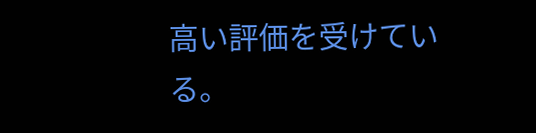高い評価を受けている。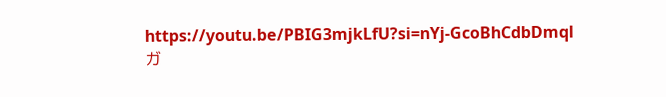https://youtu.be/PBIG3mjkLfU?si=nYj-GcoBhCdbDmql
ガ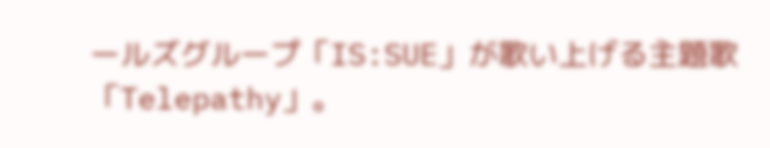ールズグループ「IS:SUE」が歌い上げる主題歌「Telepathy」。